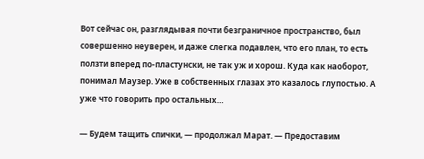Вот сейчас он, разглядывая почти безграничное пространство, был совершенно неуверен, и даже слегка подавлен, что его план, то есть ползти вперед по-пластунски, не так уж и хорош. Куда как наоборот, понимал Маузер. Уже в собственных глазах это казалось глупостью. А уже что говорить про остальных…

— Будем тащить спички, — продолжал Марат. — Предоставим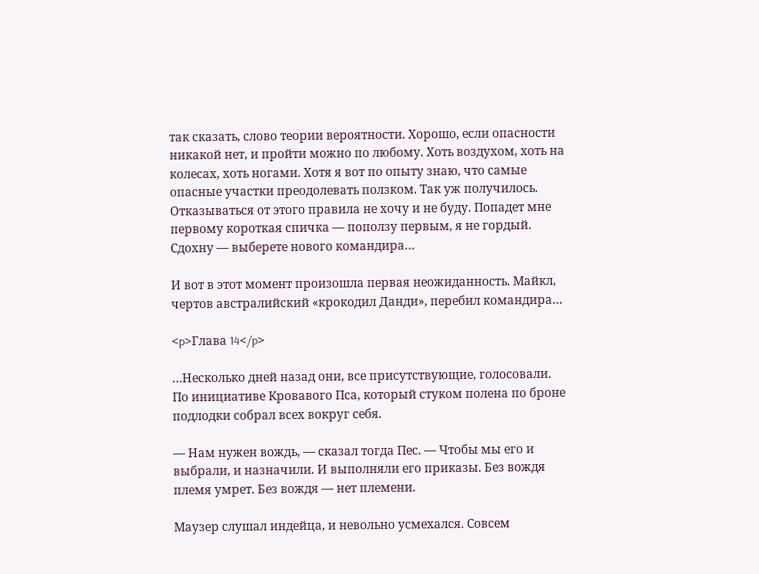так сказать, слово теории вероятности. Хорошо, если опасности никакой нет, и пройти можно по любому. Хоть воздухом, хоть на колесах, хоть ногами. Хотя я вот по опыту знаю, что самые опасные участки преодолевать ползком. Так уж получилось. Отказываться от этого правила не хочу и не буду. Попадет мне первому короткая спичка — поползу первым, я не гордый. Сдохну — выберете нового командира…

И вот в этот момент произошла первая неожиданность. Майкл, чертов австралийский «крокодил Данди», перебил командира…

<p>Глава 14</p>

…Несколько дней назад они, все присутствующие, голосовали. По инициативе Кровавого Пса, который стуком полена по броне подлодки собрал всех вокруг себя.

— Нам нужен вождь, — сказал тогда Пес. — Чтобы мы его и выбрали, и назначили. И выполняли его приказы. Без вождя племя умрет. Без вождя — нет племени.

Маузер слушал индейца, и невольно усмехался. Совсем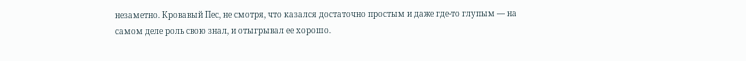незаметно. Кровавый Пес, не смотря, что казался достаточно простым и даже где-то глупым — на самом деле роль свою знал, и отыгрывал ее хорошо.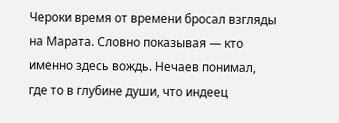Чероки время от времени бросал взгляды на Марата. Словно показывая — кто именно здесь вождь. Нечаев понимал, где то в глубине души, что индеец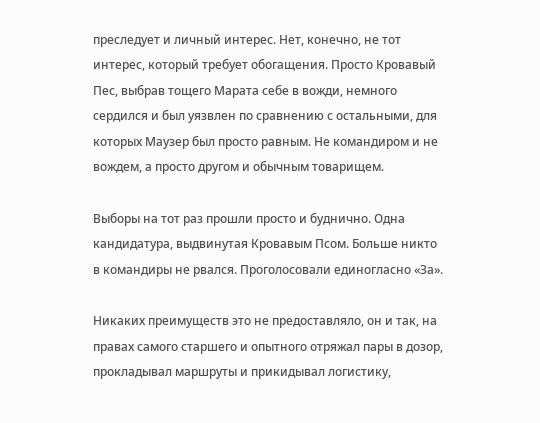преследует и личный интерес. Нет, конечно, не тот интерес, который требует обогащения. Просто Кровавый Пес, выбрав тощего Марата себе в вожди, немного сердился и был уязвлен по сравнению с остальными, для которых Маузер был просто равным. Не командиром и не вождем, а просто другом и обычным товарищем.

Выборы на тот раз прошли просто и буднично. Одна кандидатура, выдвинутая Кровавым Псом. Больше никто в командиры не рвался. Проголосовали единогласно «За».

Никаких преимуществ это не предоставляло, он и так, на правах самого старшего и опытного отряжал пары в дозор, прокладывал маршруты и прикидывал логистику,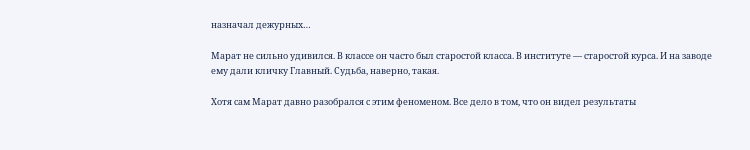назначал дежурных…

Марат не сильно удивился. В классе он часто был старостой класса. В институте — старостой курса. И на заводе ему дали кличку Главный. Судьба, наверно, такая.

Хотя сам Марат давно разобрался с этим феноменом. Все дело в том, что он видел результаты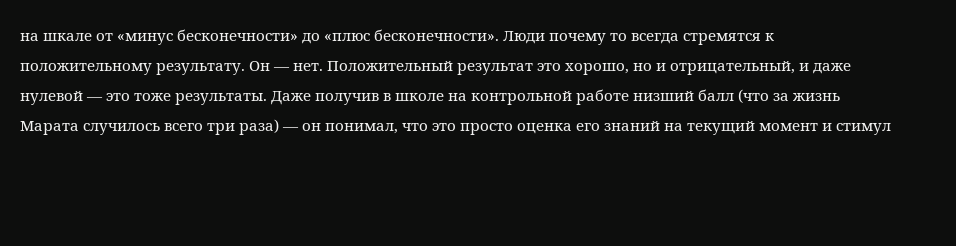на шкале от «минус бесконечности» до «плюс бесконечности». Люди почему то всегда стремятся к положительному результату. Он — нет. Положительный результат это хорошо, но и отрицательный, и даже нулевой — это тоже результаты. Даже получив в школе на контрольной работе низший балл (что за жизнь Марата случилось всего три раза) — он понимал, что это просто оценка его знаний на текущий момент и стимул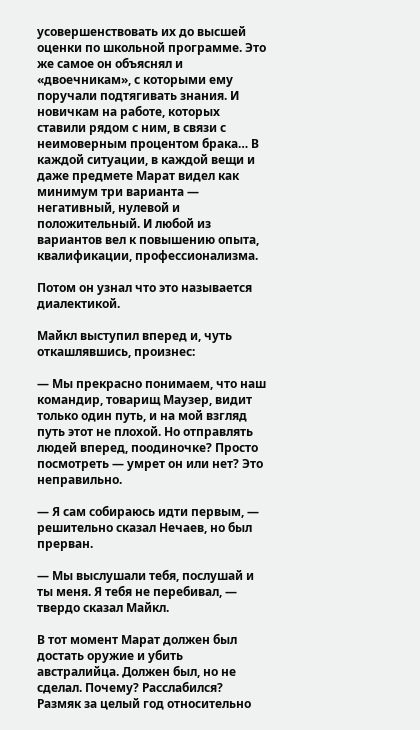усовершенствовать их до высшей оценки по школьной программе. Это же самое он объяснял и «двоечникам», с которыми ему поручали подтягивать знания. И новичкам на работе, которых ставили рядом с ним, в связи с неимоверным процентом брака… В каждой ситуации, в каждой вещи и даже предмете Марат видел как минимум три варианта — негативный, нулевой и положительный. И любой из вариантов вел к повышению опыта, квалификации, профессионализма.

Потом он узнал что это называется диалектикой.

Майкл выступил вперед и, чуть откашлявшись, произнес:

— Мы прекрасно понимаем, что наш командир, товарищ Маузер, видит только один путь, и на мой взгляд путь этот не плохой. Но отправлять людей вперед, поодиночке? Просто посмотреть — умрет он или нет? Это неправильно.

— Я сам собираюсь идти первым, — решительно сказал Нечаев, но был прерван.

— Мы выслушали тебя, послушай и ты меня. Я тебя не перебивал, — твердо сказал Майкл.

В тот момент Марат должен был достать оружие и убить австралийца. Должен был, но не сделал. Почему? Расслабился? Размяк за целый год относительно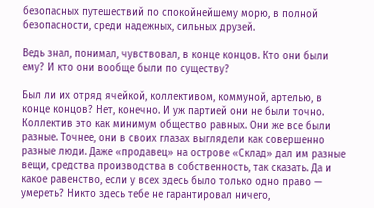безопасных путешествий по спокойнейшему морю, в полной безопасности, среди надежных, сильных друзей.

Ведь знал, понимал, чувствовал, в конце концов. Кто они были ему? И кто они вообще были по существу?

Был ли их отряд ячейкой, коллективом, коммуной, артелью, в конце концов? Нет, конечно. И уж партией они не были точно. Коллектив это как минимум общество равных. Они же все были разные. Точнее, они в своих глазах выглядели как совершенно разные люди. Даже «продавец» на острове «Склад» дал им разные вещи, средства производства в собственность, так сказать. Да и какое равенство, если у всех здесь было только одно право — умереть? Никто здесь тебе не гарантировал ничего,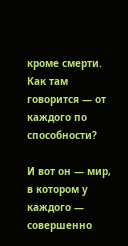кроме смерти. Как там говорится — от каждого по способности?

И вот он — мир, в котором у каждого — совершенно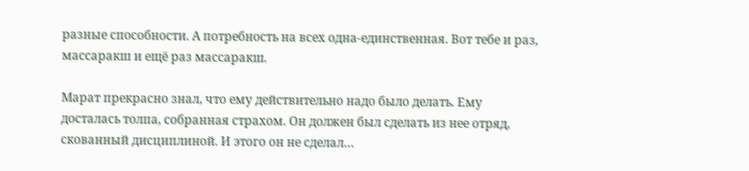разные способности. А потребность на всех одна-единственная. Вот тебе и раз, массаракш и ещё раз массаракш.

Марат прекрасно знал, что ему действительно надо было делать. Ему досталась толпа, собранная страхом. Он должен был сделать из нее отряд, скованный дисциплиной. И этого он не сделал…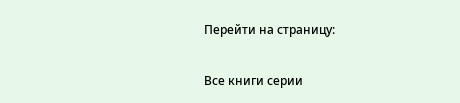Перейти на страницу:

Все книги серии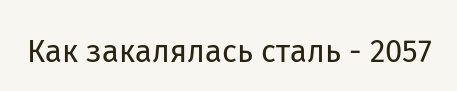Как закалялась сталь - 2057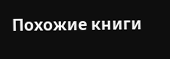Похожие книги